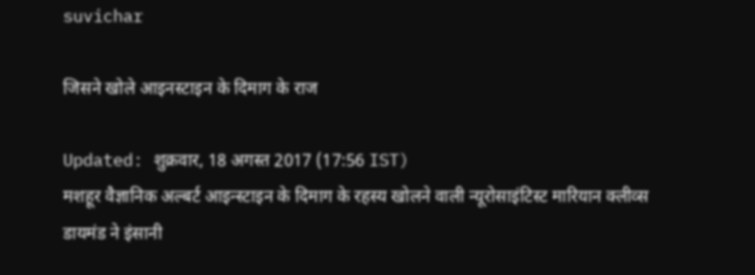suvichar

जिसने खोले आइनस्टाइन के दिमाग के राज

Updated: शुक्रवार, 18 अगस्त 2017 (17:56 IST)
मशहूर वैज्ञानिक अल्बर्ट आइन्स्टाइन के दिमाग के रहस्य खोलने वाली न्यूरोसाइंटिस्ट मारियान क्लीव्स डायमंड ने इंसानी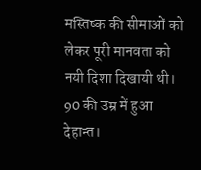मस्तिष्क की सीमाओं को लेकर पूरी मानवता को नयी दिशा दिखायी थी। 90 की उम्र में हुआ देहान्त।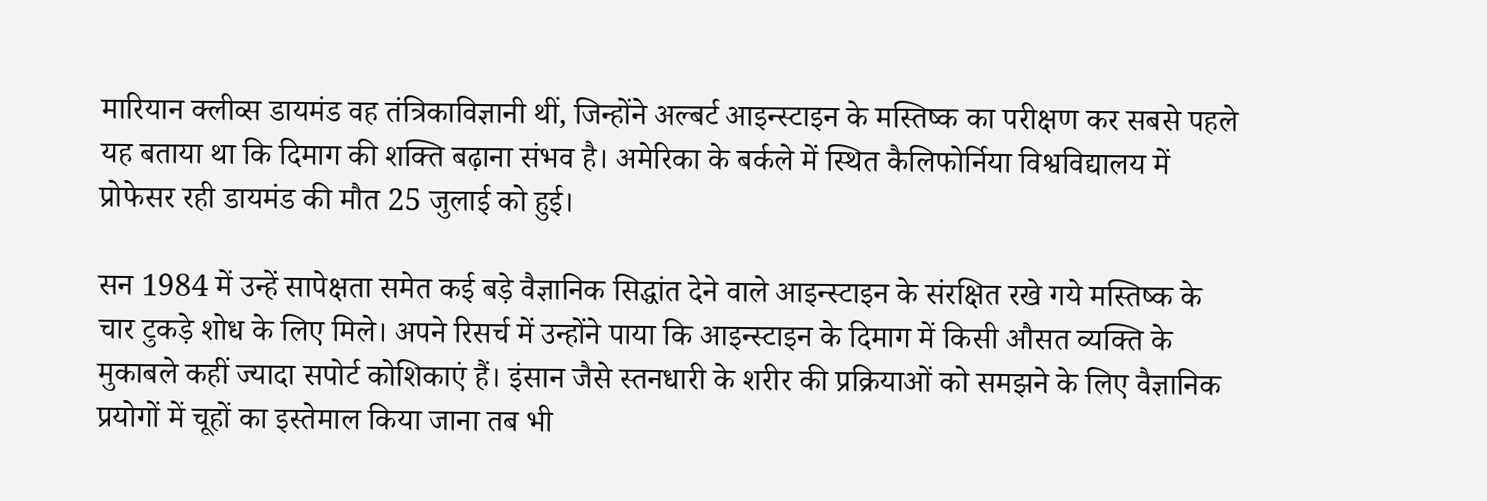मारियान क्लीव्स डायमंड वह तंत्रिकाविज्ञानी थीं, जिन्होंने अल्बर्ट आइन्स्टाइन के मस्तिष्क का परीक्षण कर सबसे पहले यह बताया था कि दिमाग की शक्ति बढ़ाना संभव है। अमेरिका के बर्कले में स्थित कैलिफोर्निया विश्वविद्यालय में प्रोफेसर रही डायमंड की मौत 25 जुलाई को हुई।

सन 1984 में उन्हें सापेक्षता समेत कई बड़े वैज्ञानिक सिद्धांत देने वाले आइन्स्टाइन के संरक्षित रखे गये मस्तिष्क के चार टुकड़े शोध के लिए मिले। अपने रिसर्च में उन्होंने पाया कि आइन्स्टाइन के दिमाग में किसी औसत व्यक्ति के मुकाबले कहीं ज्यादा सपोर्ट कोशिकाएं हैं। इंसान जैसे स्तनधारी के शरीर की प्रक्रियाओं को समझने के लिए वैज्ञानिक प्रयोगों में चूहों का इस्तेमाल किया जाना तब भी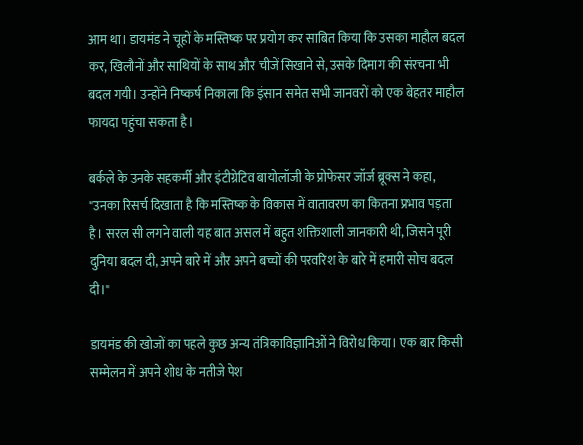आम था। डायमंड ने चूहों के मस्तिष्क पर प्रयोग कर साबित किया कि उसका माहौल बदल कर, खिलौनों और साथियों के साथ और चीजें सिखाने से, उसके दिमाग की संरचना भी बदल गयी। उन्होंने निष्कर्ष निकाला कि इंसान समेत सभी जानवरों को एक बेहतर माहौल फायदा पहुंचा सकता है।

बर्कले के उनके सहकर्मी और इंटीग्रेटिव बायोलॉजी के प्रोफेसर जॉर्ज ब्रूक्स ने कहा, "उनका रिसर्च दिखाता है कि मस्तिष्क के विकास में वातावरण का कितना प्रभाव पड़ता है। सरल सी लगने वाली यह बात असल में बहुत शक्तिशाली जानकारी थी, जिसने पूरी दुनिया बदल दी, अपने बारे में और अपने बच्चों की परवरिश के बारे में हमारी सोच बदल दी।"

डायमंड की खोजों का पहले कुछ अन्य तंत्रिकाविज्ञानिओं ने विरोध किया। एक बार किसी सम्मेलन में अपने शोध के नतीजे पेश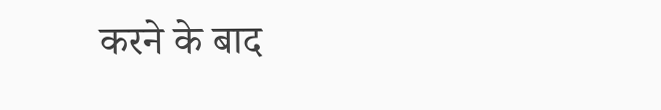करने के बाद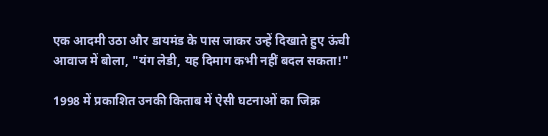एक आदमी उठा और डायमंड के पास जाकर उन्हें दिखाते हुए ऊंची आवाज में बोला, "यंग लेडी, यह दिमाग कभी नहीं बदल सकता!"

1998 में प्रकाशित उनकी किताब में ऐसी घटनाओं का जिक्र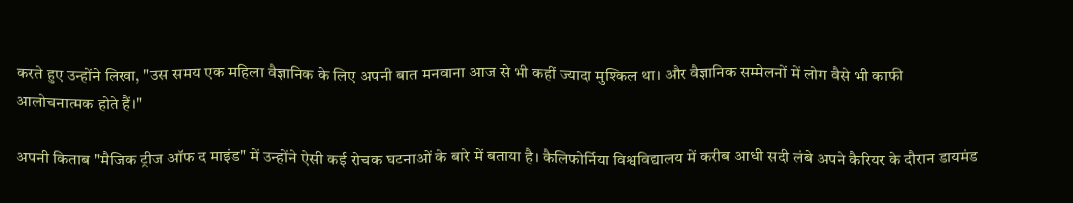करते हुए उन्होंने लिखा, "उस समय एक महिला वैज्ञानिक के लिए अपनी बात मनवाना आज से भी कहीं ज्यादा मुश्किल था। और वैज्ञानिक सम्मेलनों में लोग वैसे भी काफी आलोचनात्मक होते हैं।"

अपनी किताब "मैजिक ट्रीज ऑफ द माइंड" में उन्होंने ऐसी कई रोचक घटनाओं के बारे में बताया है। कैलिफोर्निया विश्वविद्यालय में करीब आधी सदी लंबे अपने कैरियर के दौरान डायमंड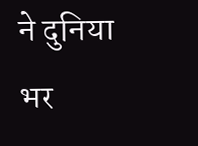ने दुनिया भर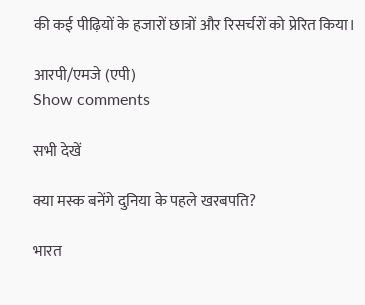की कई पीढ़ियों के हजारों छात्रों और रिसर्चरों को प्रेरित किया।

आरपी/एमजे (एपी)
Show comments

सभी देखें

क्या मस्क बनेंगे दुनिया के पहले खरबपति?

भारत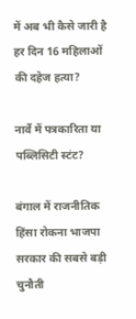में अब भी कैसे जारी है हर दिन 16 महिलाओं की दहेज हत्या?

नार्वे में पत्रकारिता या पब्लिसिटी स्टंट?

बंगाल में राजनीतिक हिंसा रोकना भाजपा सरकार की सबसे बड़ी चुनौती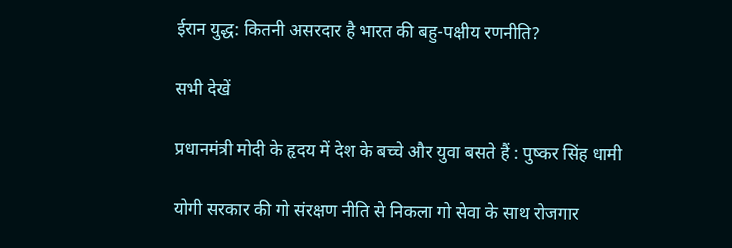ईरान युद्ध: कितनी असरदार है भारत की बहु-पक्षीय रणनीति?

सभी देखें

प्रधानमंत्री मोदी के हृदय में देश के बच्चे और युवा बसते हैं : पुष्‍कर सिंह धामी

योगी सरकार की गो संरक्षण नीति से निकला गो सेवा के साथ रोजगार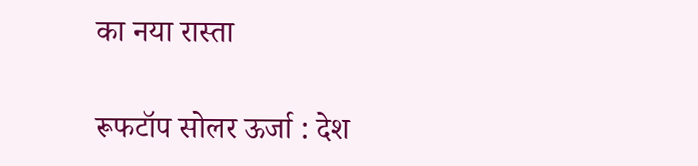का नया रास्ता

रूफटॉप सोलर ऊर्जा : देश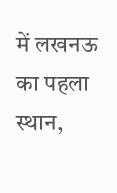में लखनऊ का पहला स्थान,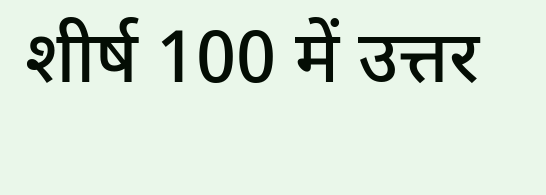शीर्ष 100 में उत्तर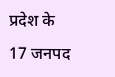प्रदेश के 17 जनपद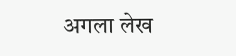अगला लेख